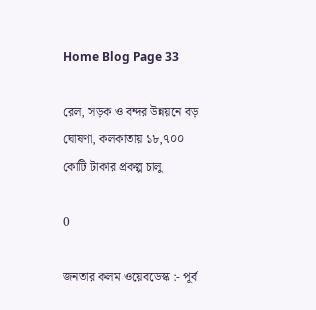Home Blog Page 33

রেল, সড়ক ও বন্দর উন্নয়নে বড় ঘোষণা, কলকাতায় ১৮,৭০০ কোটি টাকার প্রকল্প চালু

0

জনতার কলম ওয়েবডেস্ক :- পূর্ব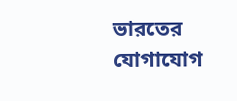ভারতের যোগাযোগ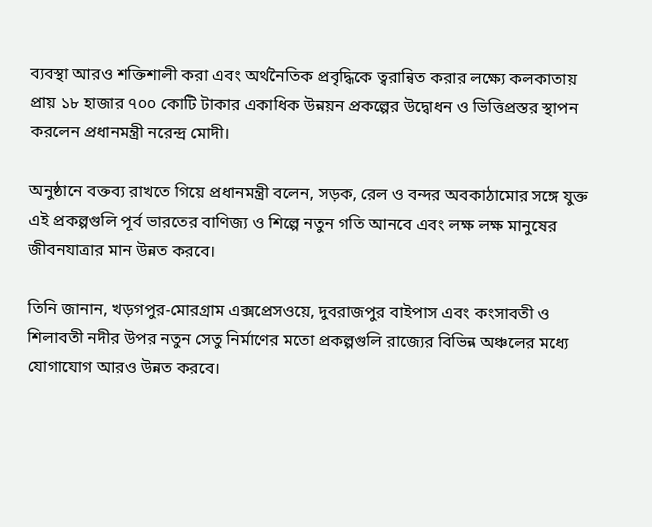ব্যবস্থা আরও শক্তিশালী করা এবং অর্থনৈতিক প্রবৃদ্ধিকে ত্বরান্বিত করার লক্ষ্যে কলকাতায় প্রায় ১৮ হাজার ৭০০ কোটি টাকার একাধিক উন্নয়ন প্রকল্পের উদ্বোধন ও ভিত্তিপ্রস্তর স্থাপন করলেন প্রধানমন্ত্রী নরেন্দ্র মোদী।

অনুষ্ঠানে বক্তব্য রাখতে গিয়ে প্রধানমন্ত্রী বলেন, সড়ক, রেল ও বন্দর অবকাঠামোর সঙ্গে যুক্ত এই প্রকল্পগুলি পূর্ব ভারতের বাণিজ্য ও শিল্পে নতুন গতি আনবে এবং লক্ষ লক্ষ মানুষের জীবনযাত্রার মান উন্নত করবে।

তিনি জানান, খড়গপুর-মোরগ্রাম এক্সপ্রেসওয়ে, দুবরাজপুর বাইপাস এবং কংসাবতী ও শিলাবতী নদীর উপর নতুন সেতু নির্মাণের মতো প্রকল্পগুলি রাজ্যের বিভিন্ন অঞ্চলের মধ্যে যোগাযোগ আরও উন্নত করবে।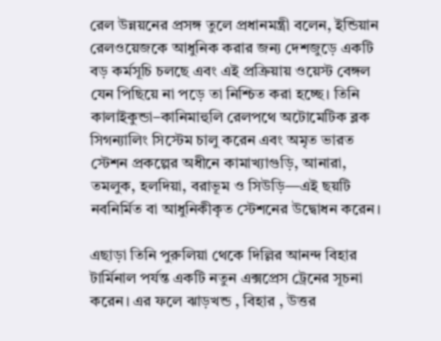রেল উন্নয়নের প্রসঙ্গ তুলে প্রধানমন্ত্রী বলেন, ইন্ডিয়ান রেলওয়েজকে আধুনিক করার জন্য দেশজুড়ে একটি বড় কর্মসূচি চলছে এবং এই প্রক্রিয়ায় ওয়েস্ট বেঙ্গল যেন পিছিয়ে না পড়ে তা নিশ্চিত করা হচ্ছে। তিনি কালাইকুন্ডা–কানিমাহুলি রেলপথে অটোমেটিক ব্লক সিগন্যালিং সিস্টেম চালু করেন এবং অমৃত ভারত স্টেশন প্রকল্পের অধীনে কামাখ্যাগুড়ি, আনারা, তমলুক, হলদিয়া, বরাভূম ও সিউড়ি—এই ছয়টি নবনির্মিত বা আধুনিকীকৃত স্টেশনের উদ্বোধন করেন।

এছাড়া তিনি পুরুলিয়া থেকে দিল্লির আনন্দ বিহার টার্মিনাল পর্যন্ত একটি নতুন এক্সপ্রেস ট্রেনের সূচনা করেন। এর ফলে ঝাড়খন্ড , বিহার , উত্তর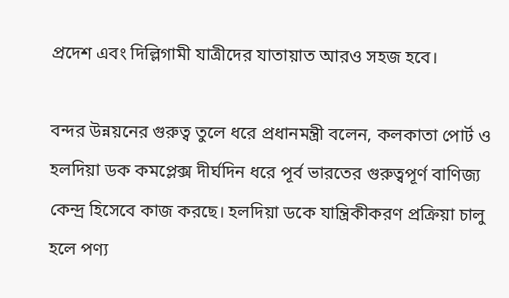প্রদেশ এবং দিল্লিগামী যাত্রীদের যাতায়াত আরও সহজ হবে।

বন্দর উন্নয়নের গুরুত্ব তুলে ধরে প্রধানমন্ত্রী বলেন, কলকাতা পোর্ট ও হলদিয়া ডক কমপ্লেক্স দীর্ঘদিন ধরে পূর্ব ভারতের গুরুত্বপূর্ণ বাণিজ্য কেন্দ্র হিসেবে কাজ করছে। হলদিয়া ডকে যান্ত্রিকীকরণ প্রক্রিয়া চালু হলে পণ্য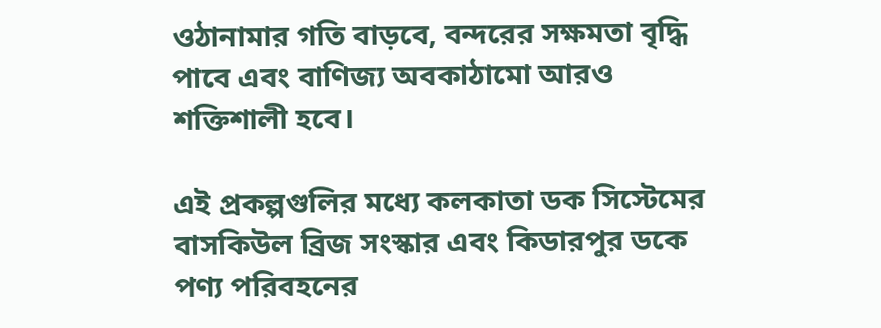ওঠানামার গতি বাড়বে, বন্দরের সক্ষমতা বৃদ্ধি পাবে এবং বাণিজ্য অবকাঠামো আরও শক্তিশালী হবে।

এই প্রকল্পগুলির মধ্যে কলকাতা ডক সিস্টেমের বাসকিউল ব্রিজ সংস্কার এবং কিডারপুর ডকে পণ্য পরিবহনের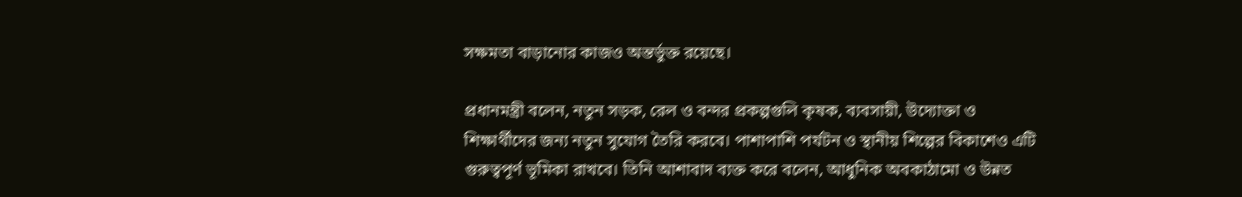সক্ষমতা বাড়ানোর কাজও অন্তর্ভুক্ত রয়েছে।

প্রধানমন্ত্রী বলেন, নতুন সড়ক, রেল ও বন্দর প্রকল্পগুলি কৃষক, ব্যবসায়ী, উদ্যোক্তা ও শিক্ষার্থীদের জন্য নতুন সুযোগ তৈরি করবে। পাশাপাশি পর্যটন ও স্থানীয় শিল্পের বিকাশেও এটি গুরুত্বপূর্ণ ভূমিকা রাখবে। তিনি আশাবাদ ব্যক্ত করে বলেন, আধুনিক অবকাঠামো ও উন্নত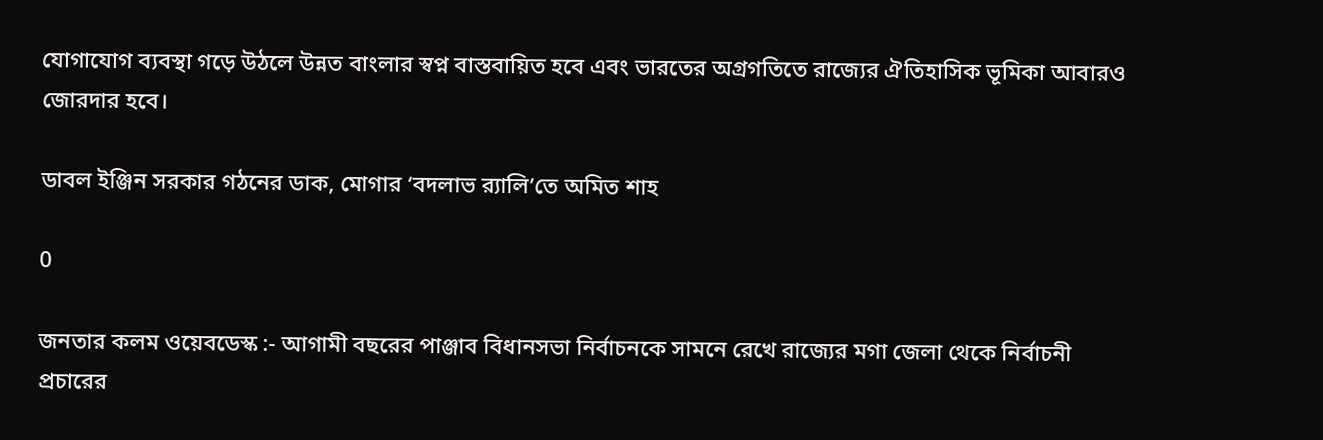যোগাযোগ ব্যবস্থা গড়ে উঠলে উন্নত বাংলার স্বপ্ন বাস্তবায়িত হবে এবং ভারতের অগ্রগতিতে রাজ্যের ঐতিহাসিক ভূমিকা আবারও জোরদার হবে।

ডাবল ইঞ্জিন সরকার গঠনের ডাক, মোগার ‘বদলাভ র‍্যালি’তে অমিত শাহ

0

জনতার কলম ওয়েবডেস্ক :- আগামী বছরের পাঞ্জাব বিধানসভা নির্বাচনকে সামনে রেখে রাজ্যের মগা জেলা থেকে নির্বাচনী প্রচারের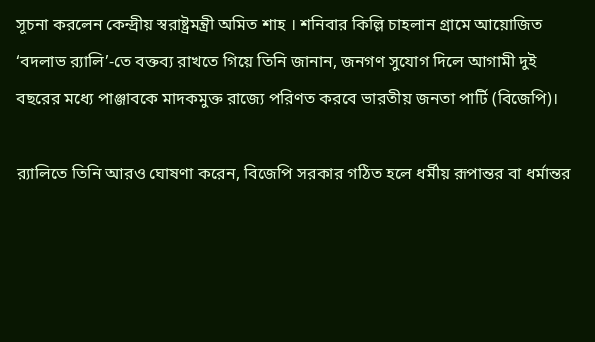সূচনা করলেন কেন্দ্রীয় স্বরাষ্ট্রমন্ত্রী অমিত শাহ । শনিবার কিল্লি চাহলান গ্রামে আয়োজিত ‘বদলাভ র‍্যালি’-তে বক্তব্য রাখতে গিয়ে তিনি জানান, জনগণ সুযোগ দিলে আগামী দুই বছরের মধ্যে পাঞ্জাবকে মাদকমুক্ত রাজ্যে পরিণত করবে ভারতীয় জনতা পার্টি (বিজেপি)।

র‍্যালিতে তিনি আরও ঘোষণা করেন, বিজেপি সরকার গঠিত হলে ধর্মীয় রূপান্তর বা ধর্মান্তর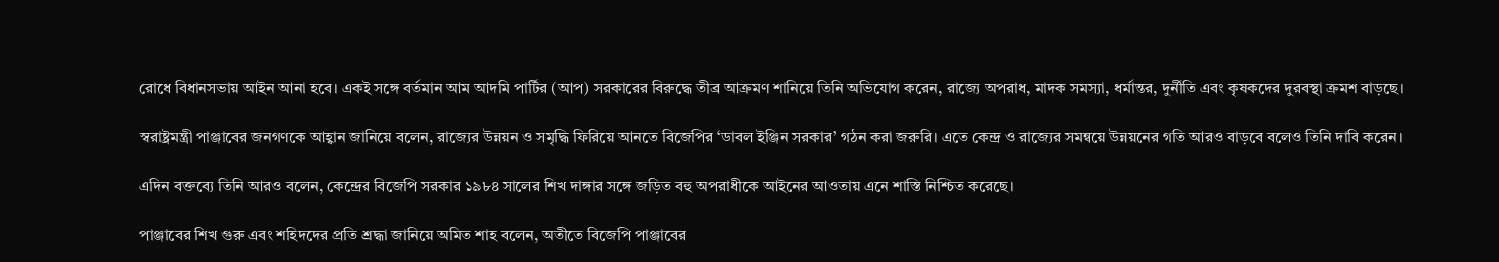রোধে বিধানসভায় আইন আনা হবে। একই সঙ্গে বর্তমান আম আদমি পার্টির (আপ) সরকারের বিরুদ্ধে তীব্র আক্রমণ শানিয়ে তিনি অভিযোগ করেন, রাজ্যে অপরাধ, মাদক সমস্যা, ধর্মান্তর, দুর্নীতি এবং কৃষকদের দুরবস্থা ক্রমশ বাড়ছে।

স্বরাষ্ট্রমন্ত্রী পাঞ্জাবের জনগণকে আহ্বান জানিয়ে বলেন, রাজ্যের উন্নয়ন ও সমৃদ্ধি ফিরিয়ে আনতে বিজেপির ‘ডাবল ইঞ্জিন সরকার’ গঠন করা জরুরি। এতে কেন্দ্র ও রাজ্যের সমন্বয়ে উন্নয়নের গতি আরও বাড়বে বলেও তিনি দাবি করেন।

এদিন বক্তব্যে তিনি আরও বলেন, কেন্দ্রের বিজেপি সরকার ১৯৮৪ সালের শিখ দাঙ্গার সঙ্গে জড়িত বহু অপরাধীকে আইনের আওতায় এনে শাস্তি নিশ্চিত করেছে।

পাঞ্জাবের শিখ গুরু এবং শহিদদের প্রতি শ্রদ্ধা জানিয়ে অমিত শাহ বলেন, অতীতে বিজেপি পাঞ্জাবের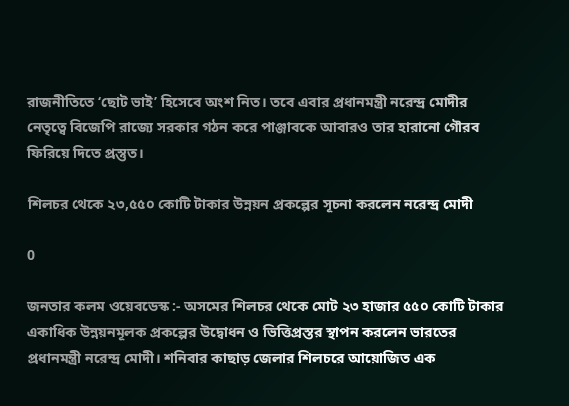রাজনীতিতে ‘ছোট ভাই’ হিসেবে অংশ নিত। তবে এবার প্রধানমন্ত্রী নরেন্দ্র মোদীর নেতৃত্বে বিজেপি রাজ্যে সরকার গঠন করে পাঞ্জাবকে আবারও তার হারানো গৌরব ফিরিয়ে দিতে প্রস্তুত।

শিলচর থেকে ২৩,৫৫০ কোটি টাকার উন্নয়ন প্রকল্পের সূচনা করলেন নরেন্দ্র মোদী

0

জনতার কলম ওয়েবডেস্ক :- অসমের শিলচর থেকে মোট ২৩ হাজার ৫৫০ কোটি টাকার একাধিক উন্নয়নমূলক প্রকল্পের উদ্বোধন ও ভিত্তিপ্রস্তর স্থাপন করলেন ভারতের প্রধানমন্ত্রী নরেন্দ্র মোদী। শনিবার কাছাড় জেলার শিলচরে আয়োজিত এক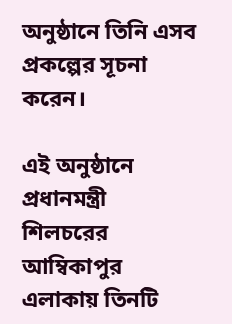অনুষ্ঠানে তিনি এসব প্রকল্পের সূচনা করেন।

এই অনুষ্ঠানে প্রধানমন্ত্রী শিলচরের আম্বিকাপুর এলাকায় তিনটি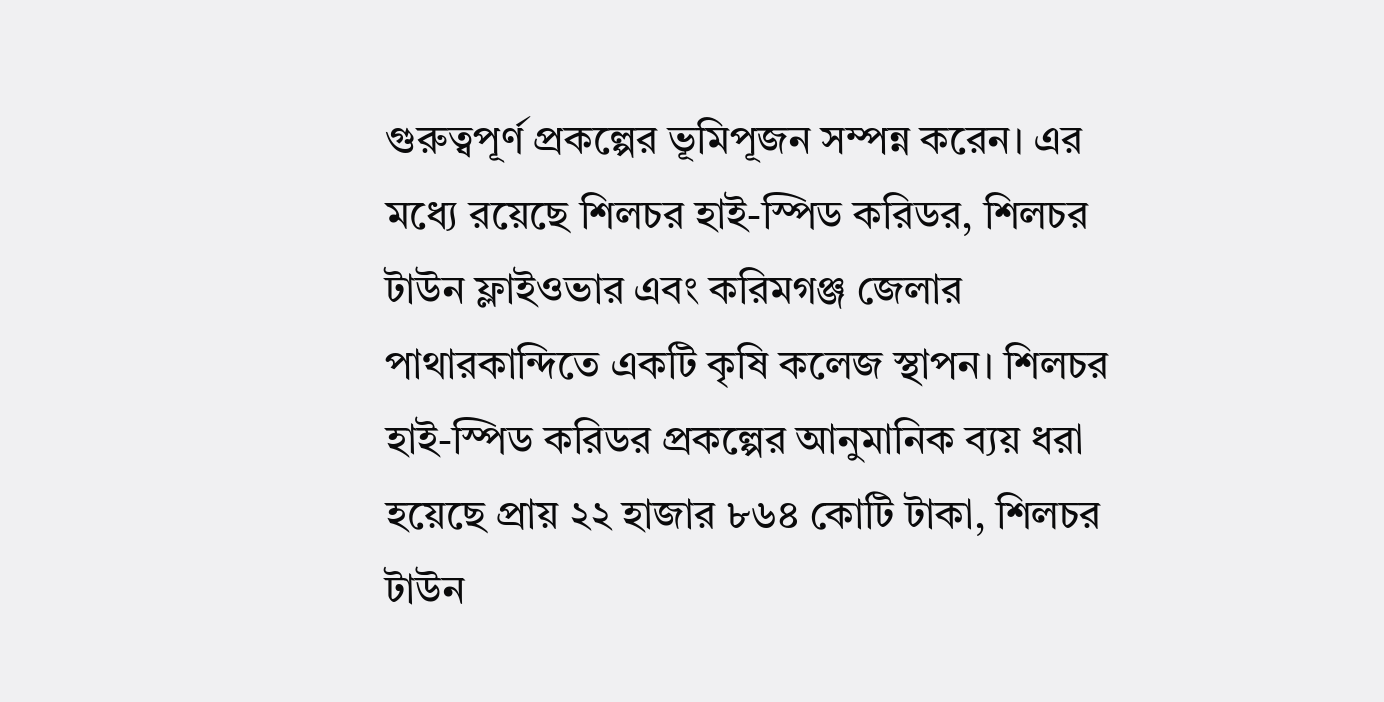গুরুত্বপূর্ণ প্রকল্পের ভূমিপূজন সম্পন্ন করেন। এর মধ্যে রয়েছে শিলচর হাই-স্পিড করিডর, শিলচর টাউন ফ্লাইওভার এবং করিমগঞ্জ জেলার পাথারকান্দিতে একটি কৃষি কলেজ স্থাপন। শিলচর হাই-স্পিড করিডর প্রকল্পের আনুমানিক ব্যয় ধরা হয়েছে প্রায় ২২ হাজার ৮৬৪ কোটি টাকা, শিলচর টাউন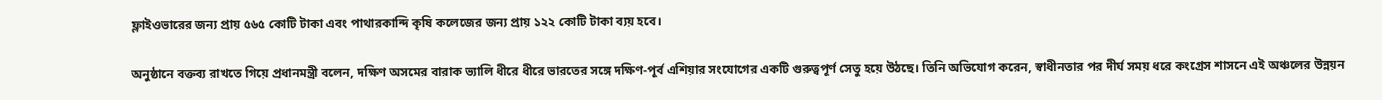ফ্লাইওভারের জন্য প্রায় ৫৬৫ কোটি টাকা এবং পাথারকান্দি কৃষি কলেজের জন্য প্রায় ১২২ কোটি টাকা ব্যয় হবে।

অনুষ্ঠানে বক্তব্য রাখতে গিয়ে প্রধানমন্ত্রী বলেন, দক্ষিণ অসমের বারাক ভ্যালি ধীরে ধীরে ভারতের সঙ্গে দক্ষিণ-পূর্ব এশিয়ার সংযোগের একটি গুরুত্বপূর্ণ সেতু হয়ে উঠছে। তিনি অভিযোগ করেন, স্বাধীনতার পর দীর্ঘ সময় ধরে কংগ্রেস শাসনে এই অঞ্চলের উন্নয়ন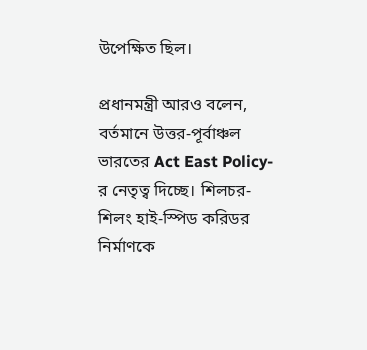উপেক্ষিত ছিল।

প্রধানমন্ত্রী আরও বলেন, বর্তমানে উত্তর-পূর্বাঞ্চল ভারতের Act East Policy-র নেতৃত্ব দিচ্ছে। শিলচর-শিলং হাই-স্পিড করিডর নির্মাণকে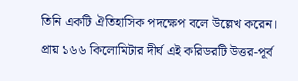তিনি একটি ঐতিহাসিক পদক্ষেপ বলে উল্লেখ করেন। প্রায় ১৬৬ কিলোমিটার দীর্ঘ এই করিডরটি উত্তর-পূর্ব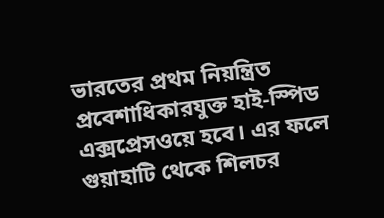ভারতের প্রথম নিয়ন্ত্রিত প্রবেশাধিকারযুক্ত হাই-স্পিড এক্সপ্রেসওয়ে হবে। এর ফলে গুয়াহাটি থেকে শিলচর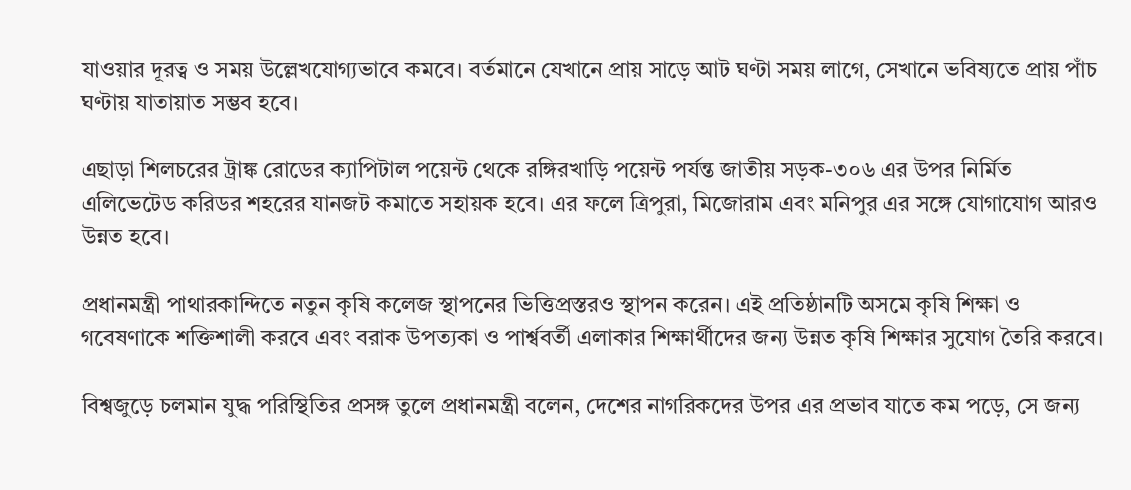যাওয়ার দূরত্ব ও সময় উল্লেখযোগ্যভাবে কমবে। বর্তমানে যেখানে প্রায় সাড়ে আট ঘণ্টা সময় লাগে, সেখানে ভবিষ্যতে প্রায় পাঁচ ঘণ্টায় যাতায়াত সম্ভব হবে।

এছাড়া শিলচরের ট্রাঙ্ক রোডের ক্যাপিটাল পয়েন্ট থেকে রঙ্গিরখাড়ি পয়েন্ট পর্যন্ত জাতীয় সড়ক-৩০৬ এর উপর নির্মিত এলিভেটেড করিডর শহরের যানজট কমাতে সহায়ক হবে। এর ফলে ত্রিপুরা, মিজোরাম এবং মনিপুর এর সঙ্গে যোগাযোগ আরও উন্নত হবে।

প্রধানমন্ত্রী পাথারকান্দিতে নতুন কৃষি কলেজ স্থাপনের ভিত্তিপ্রস্তরও স্থাপন করেন। এই প্রতিষ্ঠানটি অসমে কৃষি শিক্ষা ও গবেষণাকে শক্তিশালী করবে এবং বরাক উপত্যকা ও পার্শ্ববর্তী এলাকার শিক্ষার্থীদের জন্য উন্নত কৃষি শিক্ষার সুযোগ তৈরি করবে।

বিশ্বজুড়ে চলমান যুদ্ধ পরিস্থিতির প্রসঙ্গ তুলে প্রধানমন্ত্রী বলেন, দেশের নাগরিকদের উপর এর প্রভাব যাতে কম পড়ে, সে জন্য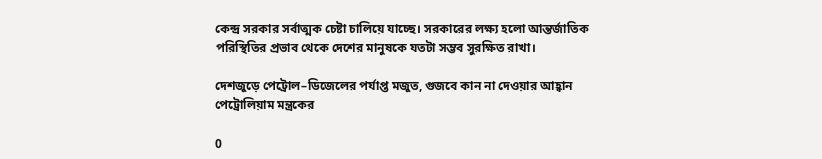কেন্দ্র সরকার সর্বাত্মক চেষ্টা চালিয়ে যাচ্ছে। সরকারের লক্ষ্য হলো আন্তর্জাতিক পরিস্থিতির প্রভাব থেকে দেশের মানুষকে যতটা সম্ভব সুরক্ষিত রাখা।

দেশজুড়ে পেট্রোল–ডিজেলের পর্যাপ্ত মজুত, গুজবে কান না দেওয়ার আহ্বান পেট্রোলিয়াম মন্ত্রকের

0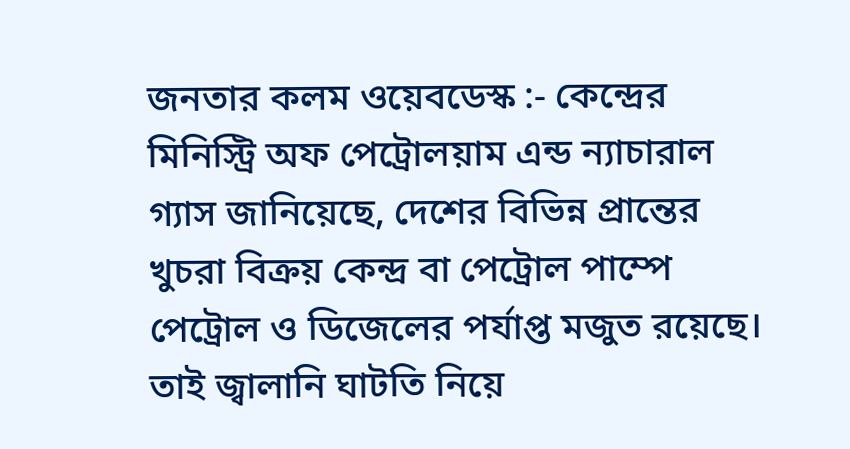জনতার কলম ওয়েবডেস্ক :- কেন্দ্রের মিনিস্ট্রি অফ পেট্রোলয়াম এন্ড ন্যাচারাল গ্যাস জানিয়েছে, দেশের বিভিন্ন প্রান্তের খুচরা বিক্রয় কেন্দ্র বা পেট্রোল পাম্পে পেট্রোল ও ডিজেলের পর্যাপ্ত মজুত রয়েছে। তাই জ্বালানি ঘাটতি নিয়ে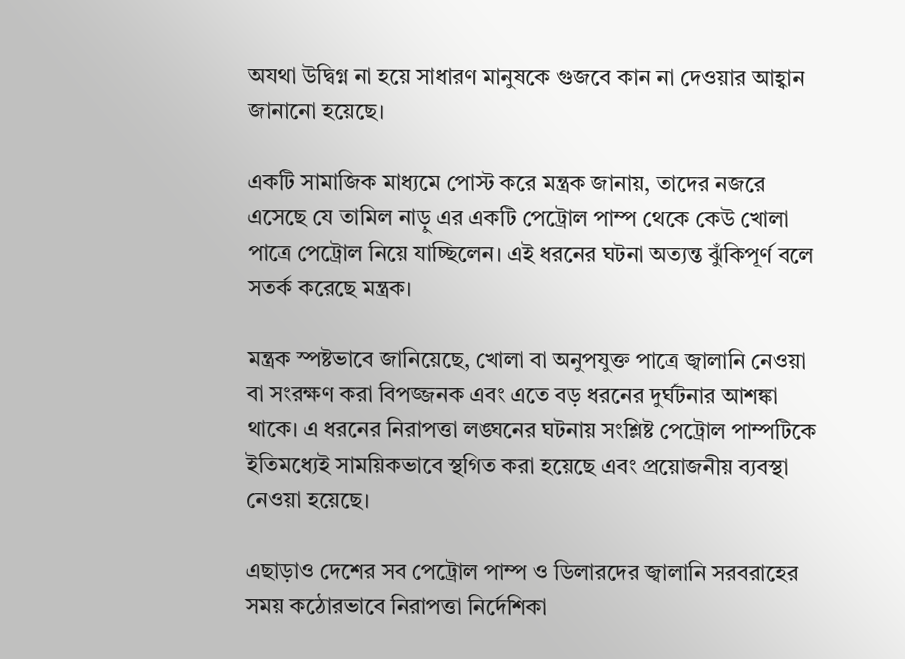অযথা উদ্বিগ্ন না হয়ে সাধারণ মানুষকে গুজবে কান না দেওয়ার আহ্বান জানানো হয়েছে।

একটি সামাজিক মাধ্যমে পোস্ট করে মন্ত্রক জানায়, তাদের নজরে এসেছে যে তামিল নাড়ু এর একটি পেট্রোল পাম্প থেকে কেউ খোলা পাত্রে পেট্রোল নিয়ে যাচ্ছিলেন। এই ধরনের ঘটনা অত্যন্ত ঝুঁকিপূর্ণ বলে সতর্ক করেছে মন্ত্রক।

মন্ত্রক স্পষ্টভাবে জানিয়েছে, খোলা বা অনুপযুক্ত পাত্রে জ্বালানি নেওয়া বা সংরক্ষণ করা বিপজ্জনক এবং এতে বড় ধরনের দুর্ঘটনার আশঙ্কা থাকে। এ ধরনের নিরাপত্তা লঙ্ঘনের ঘটনায় সংশ্লিষ্ট পেট্রোল পাম্পটিকে ইতিমধ্যেই সাময়িকভাবে স্থগিত করা হয়েছে এবং প্রয়োজনীয় ব্যবস্থা নেওয়া হয়েছে।

এছাড়াও দেশের সব পেট্রোল পাম্প ও ডিলারদের জ্বালানি সরবরাহের সময় কঠোরভাবে নিরাপত্তা নির্দেশিকা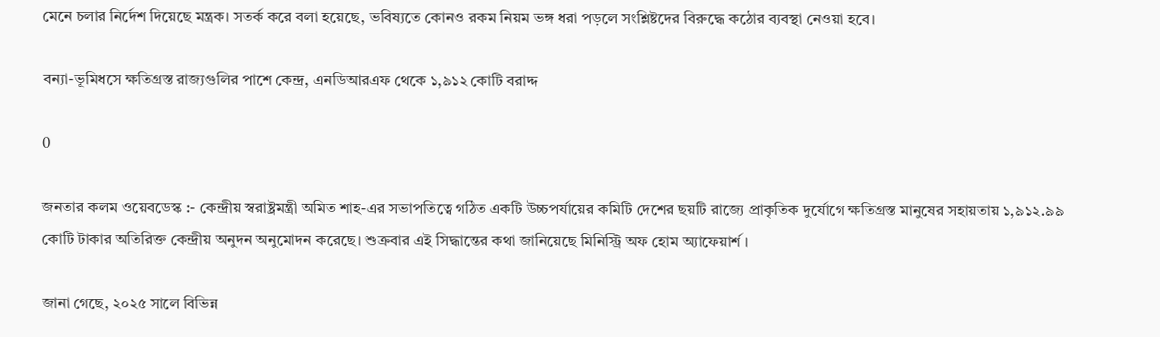মেনে চলার নির্দেশ দিয়েছে মন্ত্রক। সতর্ক করে বলা হয়েছে, ভবিষ্যতে কোনও রকম নিয়ম ভঙ্গ ধরা পড়লে সংশ্লিষ্টদের বিরুদ্ধে কঠোর ব্যবস্থা নেওয়া হবে।

বন্যা-ভূমিধসে ক্ষতিগ্রস্ত রাজ্যগুলির পাশে কেন্দ্র, এনডিআরএফ থেকে ১,৯১২ কোটি বরাদ্দ

0

জনতার কলম ওয়েবডেস্ক :- কেন্দ্রীয় স্বরাষ্ট্রমন্ত্রী অমিত শাহ-এর সভাপতিত্বে গঠিত একটি উচ্চপর্যায়ের কমিটি দেশের ছয়টি রাজ্যে প্রাকৃতিক দুর্যোগে ক্ষতিগ্রস্ত মানুষের সহায়তায় ১,৯১২.৯৯ কোটি টাকার অতিরিক্ত কেন্দ্রীয় অনুদন অনুমোদন করেছে। শুক্রবার এই সিদ্ধান্তের কথা জানিয়েছে মিনিস্ট্রি অফ হোম অ্যাফেয়ার্শ ।

জানা গেছে, ২০২৫ সালে বিভিন্ন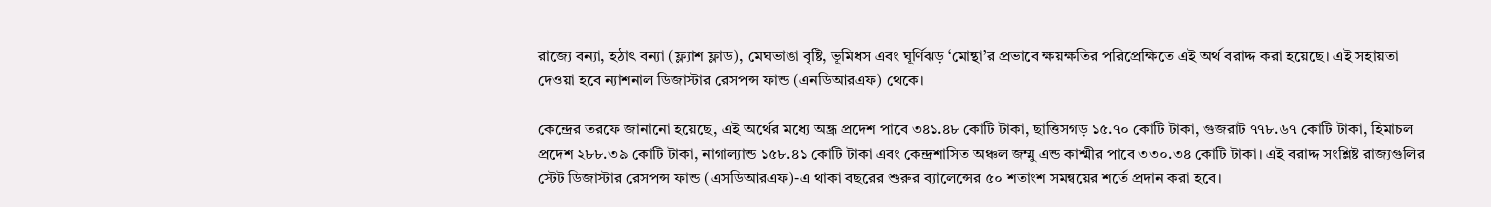রাজ্যে বন্যা, হঠাৎ বন্যা (ফ্ল্যাশ ফ্লাড), মেঘভাঙা বৃষ্টি, ভূমিধস এবং ঘূর্ণিঝড় ‘মোন্থা’র প্রভাবে ক্ষয়ক্ষতির পরিপ্রেক্ষিতে এই অর্থ বরাদ্দ করা হয়েছে। এই সহায়তা দেওয়া হবে ন্যাশনাল ডিজাস্টার রেসপন্স ফান্ড (এনডিআরএফ) থেকে।

কেন্দ্রের তরফে জানানো হয়েছে, এই অর্থের মধ্যে অন্ধ্র প্রদেশ পাবে ৩৪১.৪৮ কোটি টাকা, ছাত্তিসগড় ১৫.৭০ কোটি টাকা, গুজরাট ৭৭৮.৬৭ কোটি টাকা, হিমাচল প্রদেশ ২৮৮.৩৯ কোটি টাকা, নাগাল্যান্ড ১৫৮.৪১ কোটি টাকা এবং কেন্দ্রশাসিত অঞ্চল জম্মু এন্ড কাশ্মীর পাবে ৩৩০.৩৪ কোটি টাকা। এই বরাদ্দ সংশ্লিষ্ট রাজ্যগুলির স্টেট ডিজাস্টার রেসপন্স ফান্ড (এসডিআরএফ)-এ থাকা বছরের শুরুর ব্যালেন্সের ৫০ শতাংশ সমন্বয়ের শর্তে প্রদান করা হবে।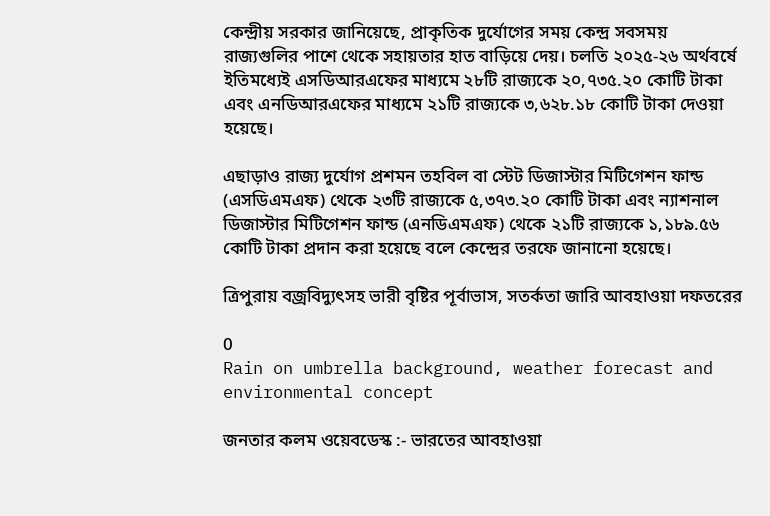কেন্দ্রীয় সরকার জানিয়েছে, প্রাকৃতিক দুর্যোগের সময় কেন্দ্র সবসময় রাজ্যগুলির পাশে থেকে সহায়তার হাত বাড়িয়ে দেয়। চলতি ২০২৫-২৬ অর্থবর্ষে ইতিমধ্যেই এসডিআরএফের মাধ্যমে ২৮টি রাজ্যকে ২০,৭৩৫.২০ কোটি টাকা এবং এনডিআরএফের মাধ্যমে ২১টি রাজ্যকে ৩,৬২৮.১৮ কোটি টাকা দেওয়া হয়েছে।

এছাড়াও রাজ্য দুর্যোগ প্রশমন তহবিল বা স্টেট ডিজাস্টার মিটিগেশন ফান্ড (এসডিএমএফ) থেকে ২৩টি রাজ্যকে ৫,৩৭৩.২০ কোটি টাকা এবং ন্যাশনাল ডিজাস্টার মিটিগেশন ফান্ড (এনডিএমএফ) থেকে ২১টি রাজ্যকে ১,১৮৯.৫৬ কোটি টাকা প্রদান করা হয়েছে বলে কেন্দ্রের তরফে জানানো হয়েছে।

ত্রিপুরায় বজ্রবিদ্যুৎসহ ভারী বৃষ্টির পূর্বাভাস, সতর্কতা জারি আবহাওয়া দফতরের

0
Rain on umbrella background, weather forecast and environmental concept

জনতার কলম ওয়েবডেস্ক :- ভারতের আবহাওয়া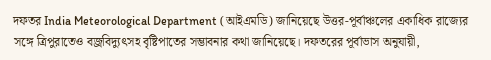দফতর India Meteorological Department (আইএমডি) জানিয়েছে উত্তর-পূর্বাঞ্চলের একাধিক রাজ্যের সঙ্গে ত্রিপুরাতেও বজ্রবিদ্যুৎসহ বৃষ্টিপাতের সম্ভাবনার কথা জানিয়েছে। দফতরের পূর্বাভাস অনুযায়ী,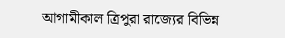আগামীকাল ত্রিপুরা রাজ্যের বিভিন্ন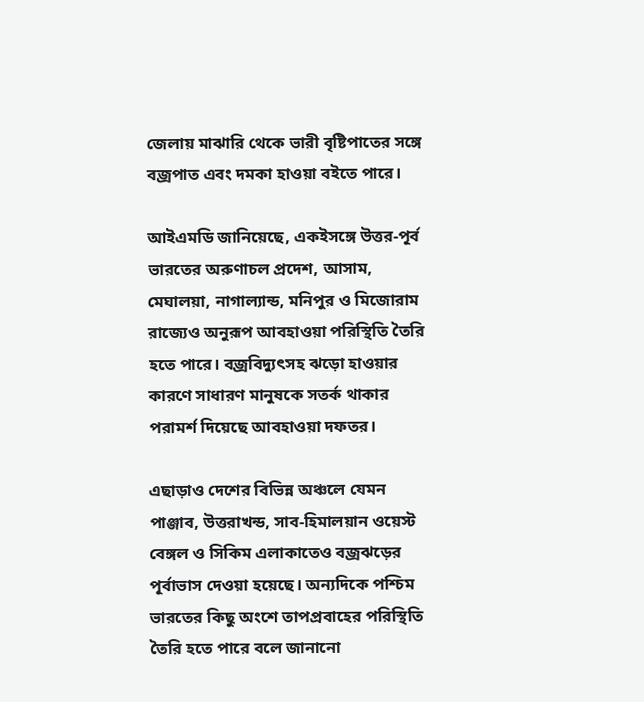জেলায় মাঝারি থেকে ভারী বৃষ্টিপাতের সঙ্গে বজ্রপাত এবং দমকা হাওয়া বইতে পারে।

আইএমডি জানিয়েছে, একইসঙ্গে উত্তর-পূর্ব ভারতের অরুণাচল প্রদেশ, আসাম, মেঘালয়া, নাগাল্যান্ড, মনিপুর ও মিজোরাম রাজ্যেও অনুরূপ আবহাওয়া পরিস্থিতি তৈরি হতে পারে। বজ্রবিদ্যুৎসহ ঝড়ো হাওয়ার কারণে সাধারণ মানুষকে সতর্ক থাকার পরামর্শ দিয়েছে আবহাওয়া দফতর।

এছাড়াও দেশের বিভিন্ন অঞ্চলে যেমন পাঞ্জাব, উত্তরাখন্ড, সাব-হিমালয়ান ওয়েস্ট বেঙ্গল ও সিকিম এলাকাতেও বজ্রঝড়ের পূর্বাভাস দেওয়া হয়েছে। অন্যদিকে পশ্চিম ভারতের কিছু অংশে তাপপ্রবাহের পরিস্থিতি তৈরি হতে পারে বলে জানানো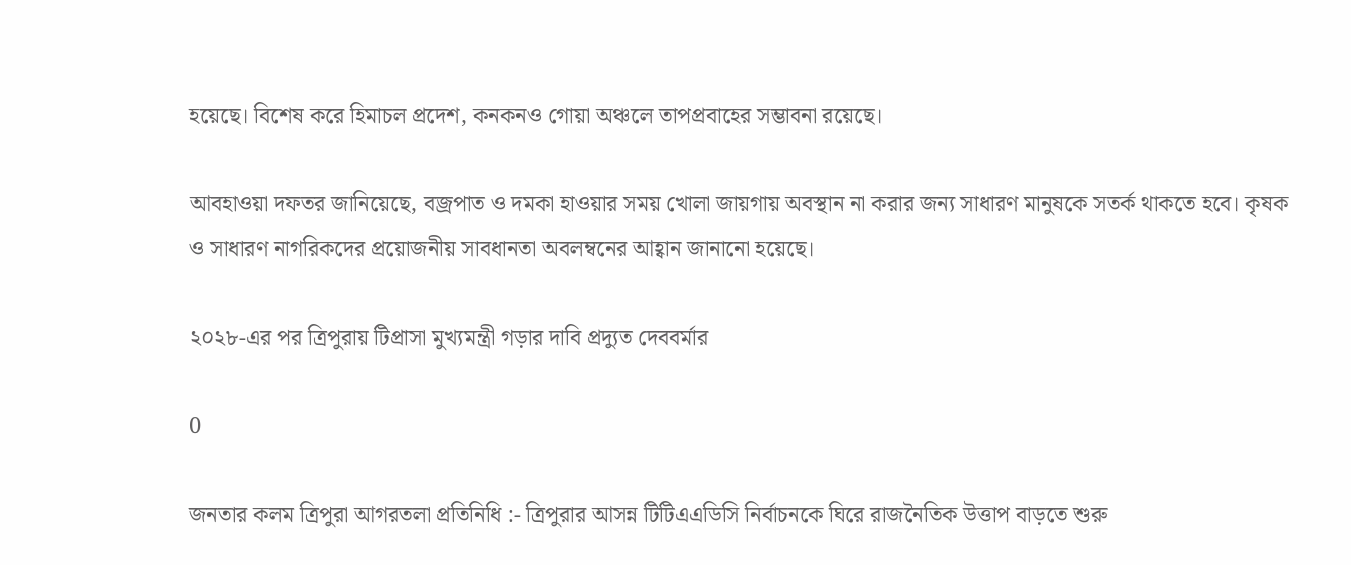হয়েছে। বিশেষ করে হিমাচল প্রদেশ, কনকনও গোয়া অঞ্চলে তাপপ্রবাহের সম্ভাবনা রয়েছে।

আবহাওয়া দফতর জানিয়েছে, বজ্রপাত ও দমকা হাওয়ার সময় খোলা জায়গায় অবস্থান না করার জন্য সাধারণ মানুষকে সতর্ক থাকতে হবে। কৃষক ও সাধারণ নাগরিকদের প্রয়োজনীয় সাবধানতা অবলম্বনের আহ্বান জানানো হয়েছে।

২০২৮-এর পর ত্রিপুরায় টিপ্রাসা মুখ্যমন্ত্রী গড়ার দাবি প্রদ্যুত দেববর্মার

0

জনতার কলম ত্রিপুরা আগরতলা প্রতিনিধি :- ত্রিপুরার আসন্ন টিটিএএডিসি নির্বাচনকে ঘিরে রাজনৈতিক উত্তাপ বাড়তে শুরু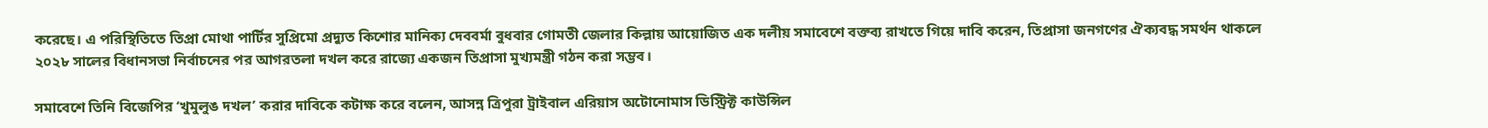করেছে। এ পরিস্থিতিতে তিপ্রা মোথা পার্টির সুপ্রিমো প্রদ্যুত কিশোর মানিক্য দেববর্মা বুধবার গোমতী জেলার কিল্লায় আয়োজিত এক দলীয় সমাবেশে বক্তব্য রাখতে গিয়ে দাবি করেন, তিপ্রাসা জনগণের ঐক্যবদ্ধ সমর্থন থাকলে ২০২৮ সালের বিধানসভা নির্বাচনের পর আগরতলা দখল করে রাজ্যে একজন তিপ্রাসা মুখ্যমন্ত্রী গঠন করা সম্ভব।

সমাবেশে তিনি বিজেপির ‘খুমুলুঙ দখল’ করার দাবিকে কটাক্ষ করে বলেন, আসন্ন ত্রিপুরা ট্রাইবাল এরিয়াস অটোনোমাস ডিস্ট্রিক্ট কাউন্সিল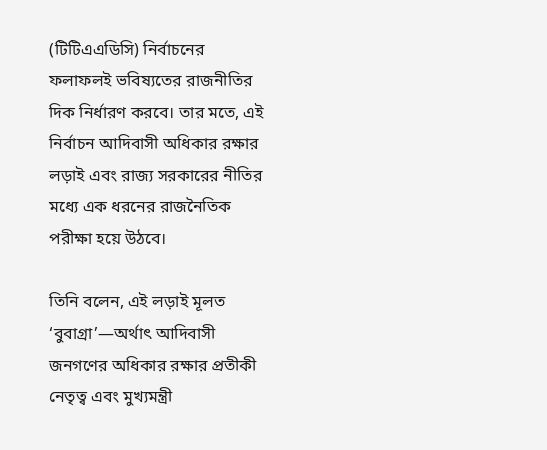(টিটিএএডিসি) নির্বাচনের ফলাফলই ভবিষ্যতের রাজনীতির দিক নির্ধারণ করবে। তার মতে, এই নির্বাচন আদিবাসী অধিকার রক্ষার লড়াই এবং রাজ্য সরকারের নীতির মধ্যে এক ধরনের রাজনৈতিক পরীক্ষা হয়ে উঠবে।

তিনি বলেন, এই লড়াই মূলত ‘বুবাগ্রা’—অর্থাৎ আদিবাসী জনগণের অধিকার রক্ষার প্রতীকী নেতৃত্ব এবং মুখ্যমন্ত্রী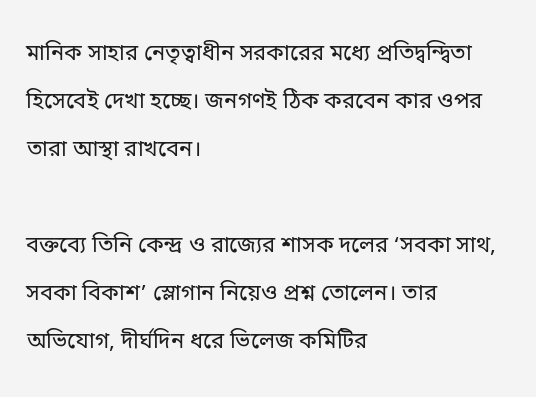মানিক সাহার নেতৃত্বাধীন সরকারের মধ্যে প্রতিদ্বন্দ্বিতা হিসেবেই দেখা হচ্ছে। জনগণই ঠিক করবেন কার ওপর তারা আস্থা রাখবেন।

বক্তব্যে তিনি কেন্দ্র ও রাজ্যের শাসক দলের ‘সবকা সাথ, সবকা বিকাশ’ স্লোগান নিয়েও প্রশ্ন তোলেন। তার অভিযোগ, দীর্ঘদিন ধরে ভিলেজ কমিটির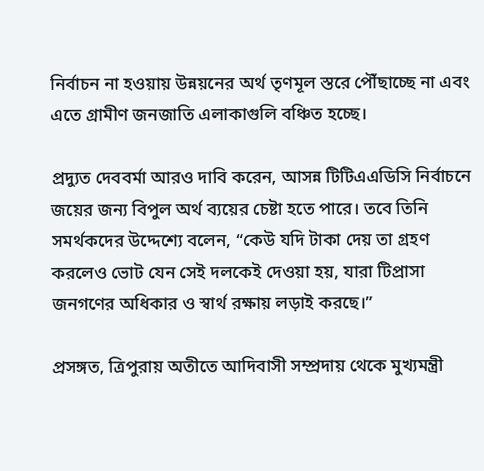নির্বাচন না হওয়ায় উন্নয়নের অর্থ তৃণমূল স্তরে পৌঁছাচ্ছে না এবং এতে গ্রামীণ জনজাতি এলাকাগুলি বঞ্চিত হচ্ছে।

প্রদ্যুত দেববর্মা আরও দাবি করেন, আসন্ন টিটিএএডিসি নির্বাচনে জয়ের জন্য বিপুল অর্থ ব্যয়ের চেষ্টা হতে পারে। তবে তিনি সমর্থকদের উদ্দেশ্যে বলেন, “কেউ যদি টাকা দেয় তা গ্রহণ করলেও ভোট যেন সেই দলকেই দেওয়া হয়, যারা টিপ্রাসা জনগণের অধিকার ও স্বার্থ রক্ষায় লড়াই করছে।”

প্রসঙ্গত, ত্রিপুরায় অতীতে আদিবাসী সম্প্রদায় থেকে মুখ্যমন্ত্রী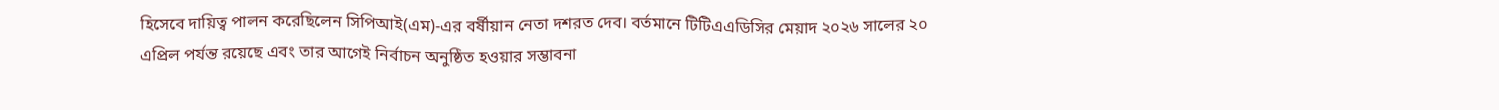হিসেবে দায়িত্ব পালন করেছিলেন সিপিআই(এম)-এর বর্ষীয়ান নেতা দশরত দেব। বর্তমানে টিটিএএডিসির মেয়াদ ২০২৬ সালের ২০ এপ্রিল পর্যন্ত রয়েছে এবং তার আগেই নির্বাচন অনুষ্ঠিত হওয়ার সম্ভাবনা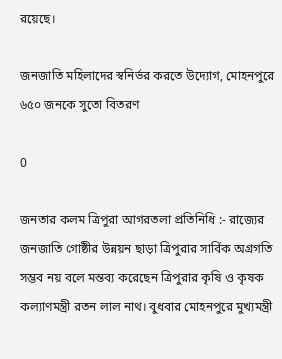রয়েছে।

জনজাতি মহিলাদের স্বনির্ভর করতে উদ্যোগ, মোহনপুরে ৬৫০ জনকে সুতো বিতরণ

0

জনতার কলম ত্রিপুরা আগরতলা প্রতিনিধি :- রাজ্যের জনজাতি গোষ্ঠীর উন্নয়ন ছাড়া ত্রিপুরার সার্বিক অগ্রগতি সম্ভব নয় বলে মন্তব্য করেছেন ত্রিপুরার কৃষি ও কৃষক কল্যাণমন্ত্রী রতন লাল নাথ। বুধবার মোহনপুরে মুখ্যমন্ত্রী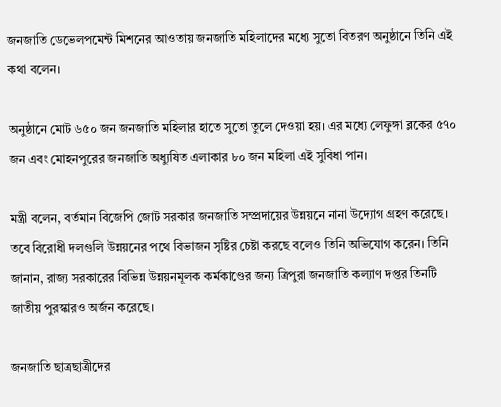জনজাতি ডেভেলপমেন্ট মিশনের আওতায় জনজাতি মহিলাদের মধ্যে সুতো বিতরণ অনুষ্ঠানে তিনি এই কথা বলেন।

অনুষ্ঠানে মোট ৬৫০ জন জনজাতি মহিলার হাতে সুতো তুলে দেওয়া হয়। এর মধ্যে লেফুঙ্গা ব্লকের ৫৭০ জন এবং মোহনপুরের জনজাতি অধ্যুষিত এলাকার ৮০ জন মহিলা এই সুবিধা পান।

মন্ত্রী বলেন, বর্তমান বিজেপি জোট সরকার জনজাতি সম্প্রদায়ের উন্নয়নে নানা উদ্যোগ গ্রহণ করেছে। তবে বিরোধী দলগুলি উন্নয়নের পথে বিভাজন সৃষ্টির চেষ্টা করছে বলেও তিনি অভিযোগ করেন। তিনি জানান, রাজ্য সরকারের বিভিন্ন উন্নয়নমূলক কর্মকাণ্ডের জন্য ত্রিপুরা জনজাতি কল্যাণ দপ্তর তিনটি জাতীয় পুরস্কারও অর্জন করেছে।

জনজাতি ছাত্রছাত্রীদের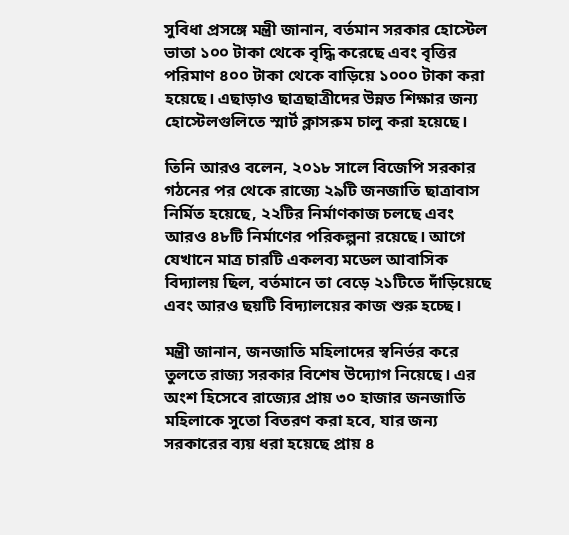সুবিধা প্রসঙ্গে মন্ত্রী জানান, বর্তমান সরকার হোস্টেল ভাতা ১০০ টাকা থেকে বৃদ্ধি করেছে এবং বৃত্তির পরিমাণ ৪০০ টাকা থেকে বাড়িয়ে ১০০০ টাকা করা হয়েছে। এছাড়াও ছাত্রছাত্রীদের উন্নত শিক্ষার জন্য হোস্টেলগুলিতে স্মার্ট ক্লাসরুম চালু করা হয়েছে।

তিনি আরও বলেন, ২০১৮ সালে বিজেপি সরকার গঠনের পর থেকে রাজ্যে ২৯টি জনজাতি ছাত্রাবাস নির্মিত হয়েছে, ২২টির নির্মাণকাজ চলছে এবং আরও ৪৮টি নির্মাণের পরিকল্পনা রয়েছে। আগে যেখানে মাত্র চারটি একলব্য মডেল আবাসিক বিদ্যালয় ছিল, বর্তমানে তা বেড়ে ২১টিতে দাঁড়িয়েছে এবং আরও ছয়টি বিদ্যালয়ের কাজ শুরু হচ্ছে।

মন্ত্রী জানান, জনজাতি মহিলাদের স্বনির্ভর করে তুলতে রাজ্য সরকার বিশেষ উদ্যোগ নিয়েছে। এর অংশ হিসেবে রাজ্যের প্রায় ৩০ হাজার জনজাতি মহিলাকে সুতো বিতরণ করা হবে, যার জন্য সরকারের ব্যয় ধরা হয়েছে প্রায় ৪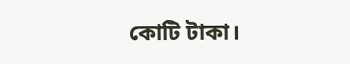কোটি টাকা।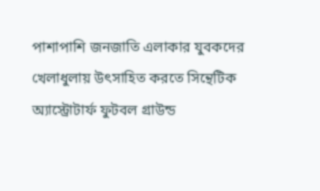পাশাপাশি জনজাতি এলাকার যুবকদের খেলাধুলায় উৎসাহিত করতে সিন্থেটিক অ্যাস্ট্রোটার্ফ ফুটবল গ্রাউন্ড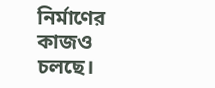নির্মাণের কাজও চলছে।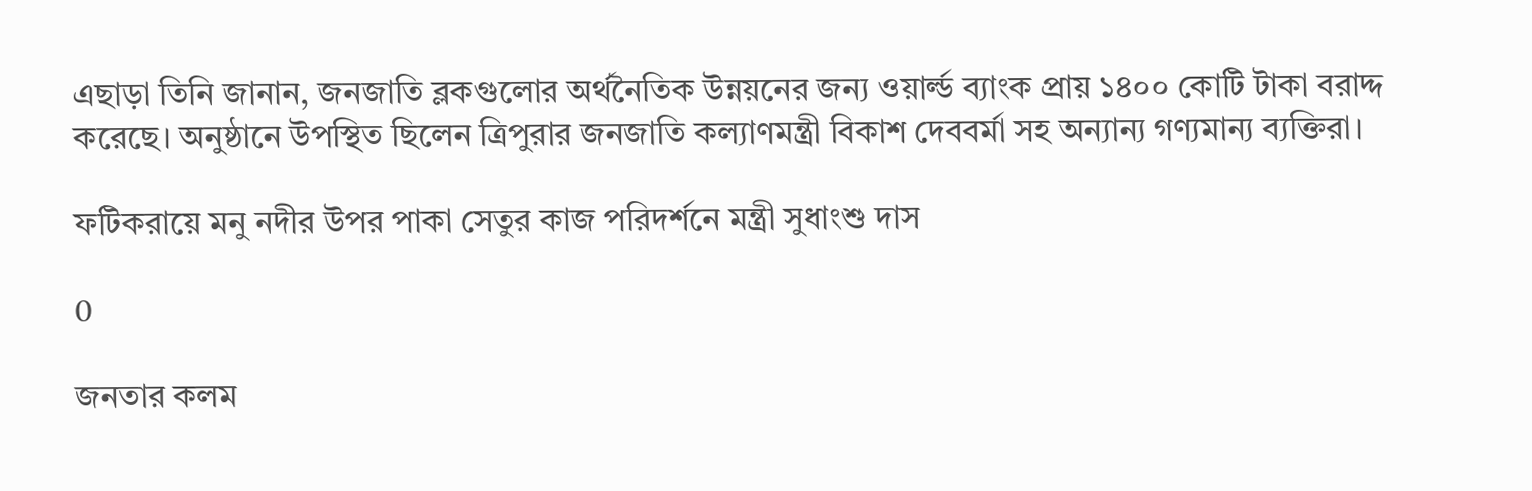এছাড়া তিনি জানান, জনজাতি ব্লকগুলোর অর্থনৈতিক উন্নয়নের জন্য ওয়ার্ল্ড ব্যাংক প্রায় ১৪০০ কোটি টাকা বরাদ্দ করেছে। অনুষ্ঠানে উপস্থিত ছিলেন ত্রিপুরার জনজাতি কল্যাণমন্ত্রী বিকাশ দেববর্মা সহ অন্যান্য গণ্যমান্য ব্যক্তিরা।

ফটিকরায়ে মনু নদীর উপর পাকা সেতুর কাজ পরিদর্শনে মন্ত্রী সুধাংশু দাস

0

জনতার কলম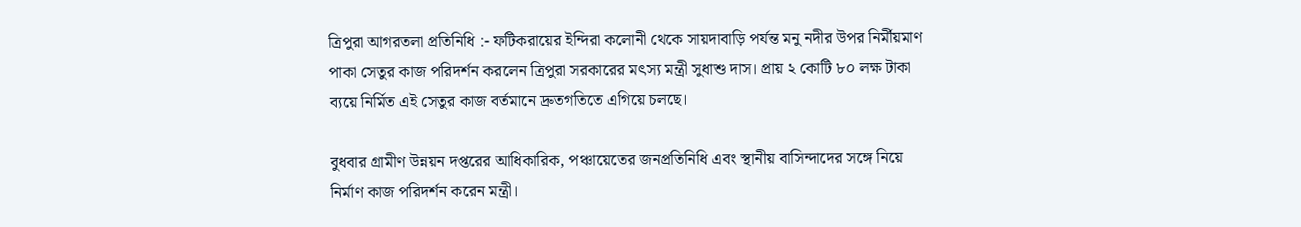ত্রিপুরা আগরতলা প্রতিনিধি :- ফটিকরায়ের ইন্দিরা কলোনী থেকে সায়দাবাড়ি পর্যন্ত মনু নদীর উপর নির্মীয়মাণ পাকা সেতুর কাজ পরিদর্শন করলেন ত্রিপুরা সরকারের মৎস্য মন্ত্রী সুধাশু দাস। প্রায় ২ কোটি ৮০ লক্ষ টাকা ব্যয়ে নির্মিত এই সেতুর কাজ বর্তমানে দ্রুতগতিতে এগিয়ে চলছে।

বুধবার গ্রামীণ উন্নয়ন দপ্তরের আধিকারিক, পঞ্চায়েতের জনপ্রতিনিধি এবং স্থানীয় বাসিন্দাদের সঙ্গে নিয়ে নির্মাণ কাজ পরিদর্শন করেন মন্ত্রী।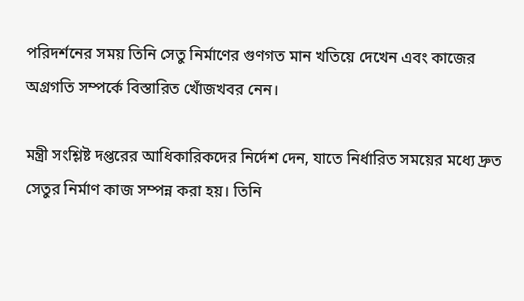পরিদর্শনের সময় তিনি সেতু নির্মাণের গুণগত মান খতিয়ে দেখেন এবং কাজের অগ্রগতি সম্পর্কে বিস্তারিত খোঁজখবর নেন।

মন্ত্রী সংশ্লিষ্ট দপ্তরের আধিকারিকদের নির্দেশ দেন, যাতে নির্ধারিত সময়ের মধ্যে দ্রুত সেতুর নির্মাণ কাজ সম্পন্ন করা হয়। তিনি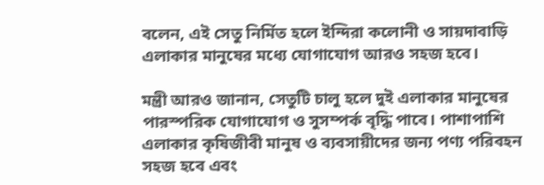বলেন, এই সেতু নির্মিত হলে ইন্দিরা কলোনী ও সায়দাবাড়ি এলাকার মানুষের মধ্যে যোগাযোগ আরও সহজ হবে।

মন্ত্রী আরও জানান, সেতুটি চালু হলে দুই এলাকার মানুষের পারস্পরিক যোগাযোগ ও সুসম্পর্ক বৃদ্ধি পাবে। পাশাপাশি এলাকার কৃষিজীবী মানুষ ও ব্যবসায়ীদের জন্য পণ্য পরিবহন সহজ হবে এবং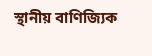স্থানীয় বাণিজ্যিক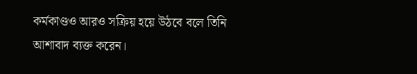কর্মকাণ্ডও আরও সক্রিয় হয়ে উঠবে বলে তিনি আশাবাদ ব্যক্ত করেন।